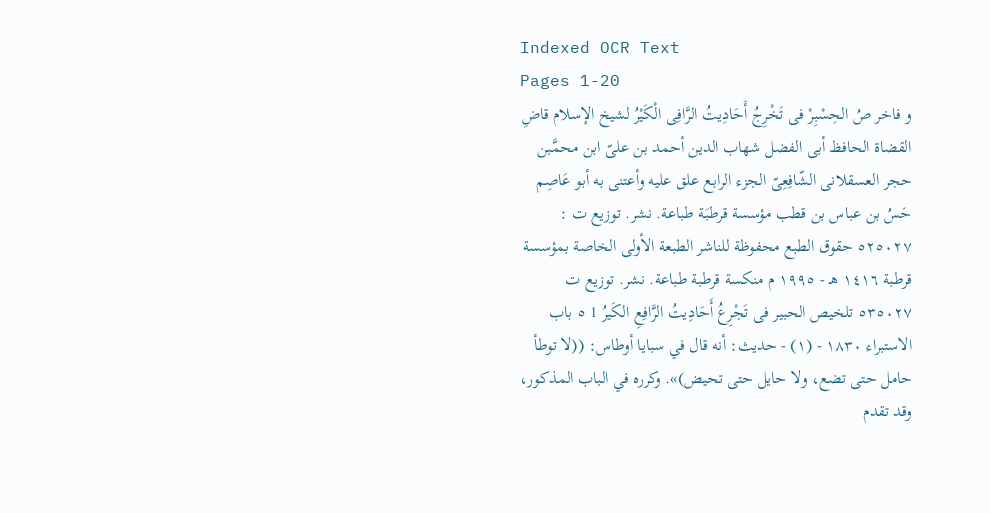Indexed OCR Text
Pages 1-20
و فاخر صُ الحِسْبِرْ فى تَخْرِجُ أَحَادِيتُ الرَّافِى الْكَيْرُ لشيخ الإسلام قاضِ القضاة الحافظ أبى الفضل شهاب الدين أحمد بن علىّ ابن محمَّبن حجر العسقلانى الشّافِعِىّ الجزء الرابع علق عليه وأعتنى به أبو عَاصِم حَسُ بن عباس بن قطب مؤسسة قرطبَة طباعة. نشر. توزيع ت : ٥٢٥٠٢٧ حقوق الطبع محفوظة للناشر الطبعة الأولى الخاصة بمؤسسة قرطبة ١٤١٦ هـ - ١٩٩٥ م منكسة قرطبة طباعة. نشر. توزيع ت ٥٣٥٠٢٧ تلخيص الحبير فى تَجْرِعُ أَحَادِيتُ الرَّافِعِ الكَيرُ 1 ٥ باب الاستبراء ١٨٣٠ - (١) - حديث: أنه قال في سبايا أوطاس: ((لا توطأ حامل حتى تضع، ولا حايل حتى تحيض)». وكرره في الباب المذكور، وقد تقدم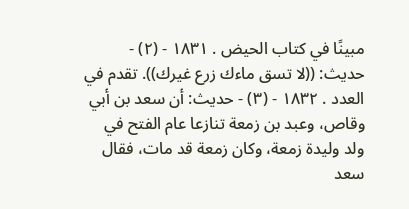مبينًا في كتاب الحيض . ١٨٣١ - (٢) - حديث: ((لا تسق ماءك زرع غيرك)). تقدم في العدد . ١٨٣٢ - (٣) - حديث: أن سعد بن أبي وقاص، وعبد بن زمعة تنازعا عام الفتح في ولد وليدة زمعة، وكان زمعة قد مات، فقال سعد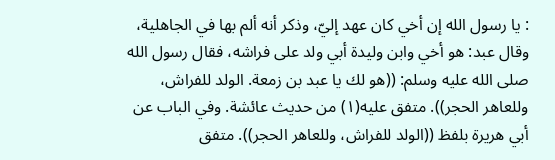: يا رسول الله إن أخي كان عهد إليّ، وذكر أنه ألم بها في الجاهلية، وقال عبد: هو أخي وابن وليدة أبي ولد على فراشه، فقال رسول الله صلى الله عليه وسلم: ((هو لك يا عبد بن زمعة. الولد للفراش، وللعاهر الحجر)). متفق عليه(١) من حديث عائشة. وفي الباب عن أبي هريرة بلفظ ((الولد للفراش، وللعاهر الحجر)). متفق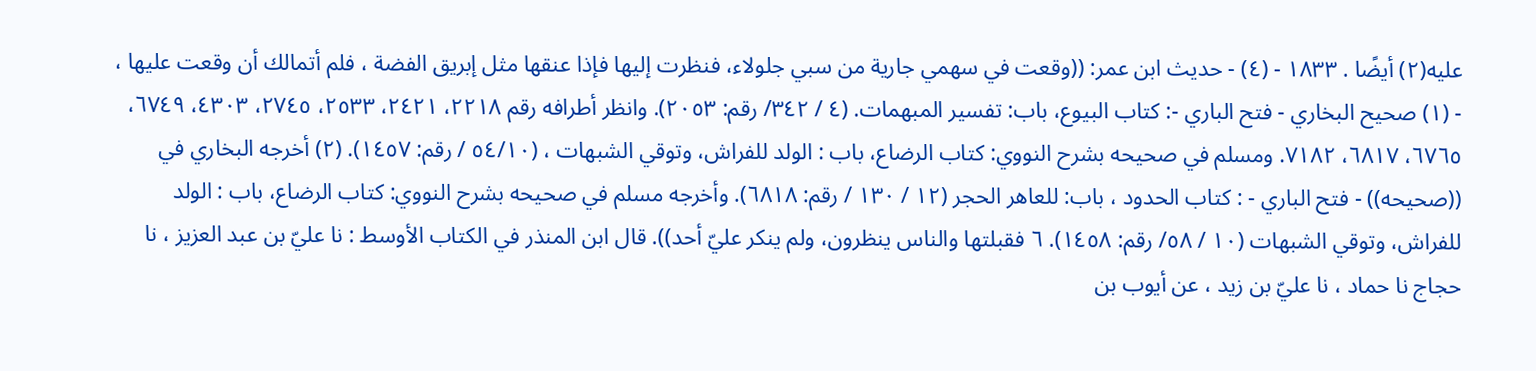عليه(٢) أيضًا . ١٨٣٣ - (٤) - حديث ابن عمر: ((وقعت في سهمي جارية من سبي جلولاء، فنظرت إليها فإذا عنقها مثل إبريق الفضة ، فلم أتمالك أن وقعت عليها ، - (١) صحيح البخاري - فتح الباري -: كتاب البيوع، باب: تفسير المبهمات. (٤ / ٣٤٢/ رقم: ٢٠٥٣). وانظر أطرافه رقم ٢٢١٨، ٢٤٢١، ٢٥٣٣، ٢٧٤٥، ٤٣٠٣، ٦٧٤٩، ٦٧٦٥، ٦٨١٧، ٧١٨٢. ومسلم في صحيحه بشرح النووي: كتاب الرضاع، باب : الولد للفراش، وتوقي الشبهات ، (٥٤/١٠ / رقم: ١٤٥٧). (٢) أخرجه البخاري في ((صحيحه)) - فتح الباري - : كتاب الحدود ، باب: للعاهر الحجر (١٢ / ١٣٠ / رقم: ٦٨١٨). وأخرجه مسلم في صحيحه بشرح النووي: كتاب الرضاع، باب : الولد للفراش، وتوقي الشبهات (١٠ / ٥٨/ رقم: ١٤٥٨). ٦ فقبلتها والناس ينظرون، ولم ينكر عليّ أحد)). قال ابن المنذر في الكتاب الأوسط : نا عليّ بن عبد العزيز ، نا حجاج نا حماد ، نا عليّ بن زيد ، عن أيوب بن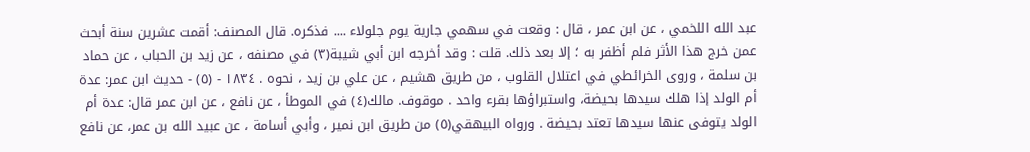عبد الله اللخمي ، عن ابن عمر ، قال : وقعت في سهمي جارية يوم جلولاء .... فذكره. قال المصنف: أقمت عشرين سنة أبحث عمن خرج هذا الأثر فلم أظفر به ؛ إلا بعد ذلك. قلت : وقد أخرجه ابن أبي شيبة(٣) في مصنفه ، عن زيد بن الحباب ، عن حماد بن سلمة ، وروى الخرائطي في اعتلال القلوب ، من طريق هشيم ، عن علي بن زيد ، نحوه . ١٨٣٤ - (٥) - حديث ابن عمر: عدة أم الولد إذا هلك سيدها بحيضة، واستبراؤها بقرء واحد . موقوف. مالك(٤) في الموطأ ، عن نافع ، عن ابن عمر قال: عدة أم الولد يتوفى عنها سيدها تعتد بحيضة . ورواه البيهقي(٥) من طريق ابن نمير ، وأبي أسامة ، عن عبيد الله بن عمر، عن نافع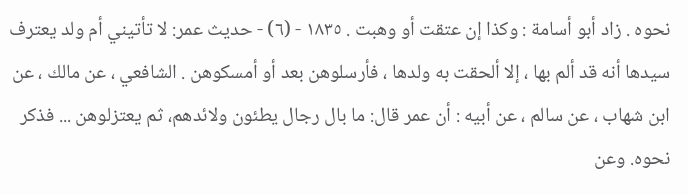نحوه . زاد أبو أسامة : وكذا إن عتقت أو وهبت . ١٨٣٥ - (٦) - حديث عمر: لا تأتيني أم ولد يعترف سيدها أنه قد ألم بها ، إلا ألحقت به ولدها ، فأرسلوهن بعد أو أمسكوهن . الشافعي ، عن مالك ، عن ابن شهاب ، عن سالم ، عن أبيه : أن عمر قال: ما بال رجال يطئون ولائدهم، ثم يعتزلوهن ... فذكر نحوه. وعن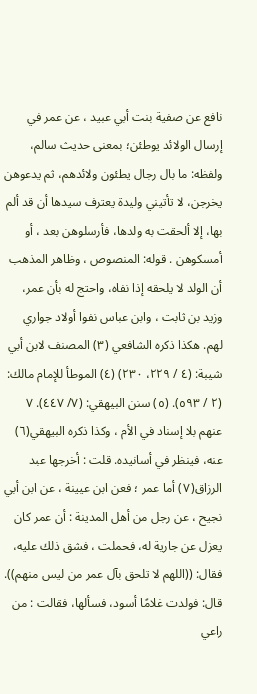نافع عن صفية بنت أبي عبيد ، عن عمر في إرسال الولائد يوطئن؛ بمعنى حديث سالم، ولفظه: ما بال رجال يطئون ولائدهم، ثم يدعوهن يخرجن، لا تأتيني وليدة يعترف سيدها أن قد ألم بها، إلا ألحقت به ولدها، فأرسلوهن بعد ، أو أمسكوهن . قوله: المنصوص ، وظاهر المذهب أن الولد لا يلحقه إذا نفاه، واحتج له بأن عمر، وزيد بن ثابت ، وابن عباس نفوا أولاد جواري لهم. هكذا ذكره الشافعي (٣) المصنف لابن أبي شيبة: (٤ / ٢٢٩، ٢٣٠) (٤) الموطأ للإمام مالك: (٢ / ٥٩٣). (٥) سنن البيهقي: (٧/ ٤٤٧). ٧ عنهم بلا إسناد في الأم ، وكذا ذكره البيهقي(٦) عنه، فينظر في أسانيده. قلت : أخرجها عبد الرزاق(٧) أما عمر ؛ فعن ابن عيينة ، عن ابن أبي نجيح ، عن رجل من أهل المدينة : أن عمر كان يعزل عن جارية له، فحملت ، فشق ذلك عليه، فقال: ((اللهم لا تلحق بآل عمر من ليس منهم)). قال: فولدت غلامًا أسود، فسألها، فقالت : من راعي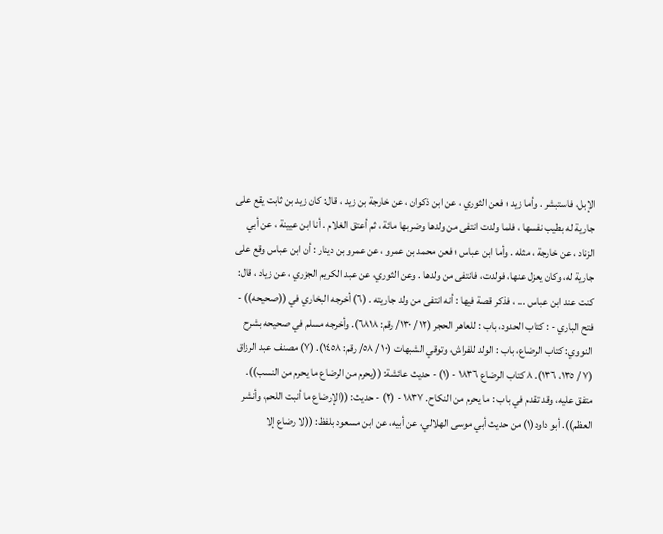الإبل، فاستبشر . وأما زيد ؛ فعن الثوري ، عن ابن ذكوان ، عن خارجة بن زيد ، قال: كان زيد بن ثابت يقع على جارية له بطيب نفسها ، فلما ولدت انتفى من ولدها وضربها مائة ، ثم أعتق الغلام . أنا ابن عيينة ، عن أبي الزناد ، عن خارجة ، مثله . وأما ابن عباس ؛ فعن محمد بن عمرو ، عن عمرو بن دينار : أن ابن عباس وقع على جارية له، وكان يعزل عنها، فولدت، فانتفى من ولدها . وعن الثوري، عن عبد الكريم الجزري ، عن زياد ، قال: كنت عند ابن عباس ... ، فذكر قصة فيها : أنه انتفى من ولد جاريته . (٦) أخرجه البخاري في ((صحيحه)) - فتح الباري - : كتاب الحدود، باب : للعاهر الحجر (١٢ / ١٣٠/ رقم: ٦٨١٨). وأخرجه مسلم في صحيحه بشرح النووي: كتاب الرضاع، باب : الولد للفراش، وتوقي الشبهات (١٠ / ٥٨/ رقم: ١٤٥٨). (٧) مصنف عبد الرزاق (٧ / ١٣٥، ١٣٦). ٨ کتاب الرضاع ١٨٣٦ - (١) - حديث عائشة: ((يحرم من الرضاع ما يحرم من النسب)). متفق عليه، وقد تقدم في باب : ما يحرم من النكاح. ١٨٣٧ - (٢) - حديث: ((الإرضاع ما أنبت اللحم، وأنشر العظم)). أبو داود(١) من حديث أبي موسى الهلالي، عن أبيه، عن ابن مسعود بلفظ: ((لا رضاع إلا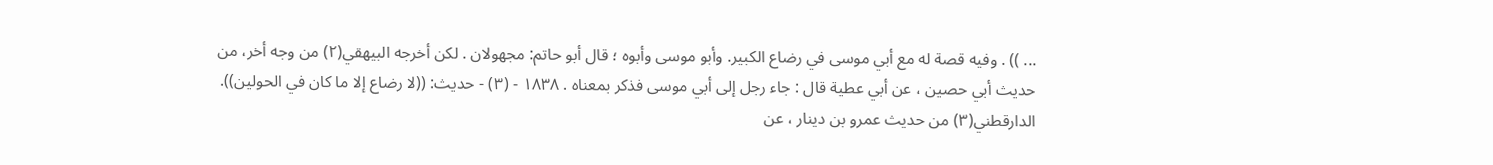... )) . وفيه قصة له مع أبي موسى في رضاع الكبير. وأبو موسى وأبوه ؛ قال أبو حاتم: مجهولان . لكن أخرجه البيهقي(٢) من وجه أخر، من حديث أبي حصين ، عن أبي عطية قال : جاء رجل إلى أبي موسى فذكر بمعناه . ١٨٣٨ - (٣) - حديث: ((لا رضاع إلا ما كان في الحولين)). الدارقطني(٣) من حديث عمرو بن دينار ، عن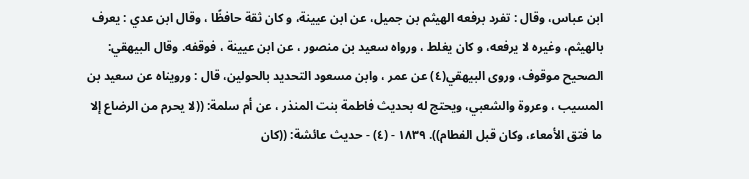ابن عباس، وقال : تفرد برفعه الهيثم بن جميل، عن ابن عيينة، و کان ثقة حافظًا ، وقال ابن عدي : یعرف بالهيثم، وغيره لا يرفعه، و کان يغلط ، ورواه سعيد بن منصور ، عن ابن عيينة ، فوقفه. وقال البيهقي: الصحيح موقوف، وروى البيهقي(٤) عن عمر ، وابن مسعود التحديد بالحولين، قال : ورويناه عن سعيد بن المسيب ، وعروة والشعبي، ويحتج له بحديث فاطمة بنت المنذر ، عن أم سلمة: ((لا يحرم من الرضاع إلا ما فتق الأمعاء، وكان قبل الفطام)). ١٨٣٩ - (٤) - حديث عائشة: ((كان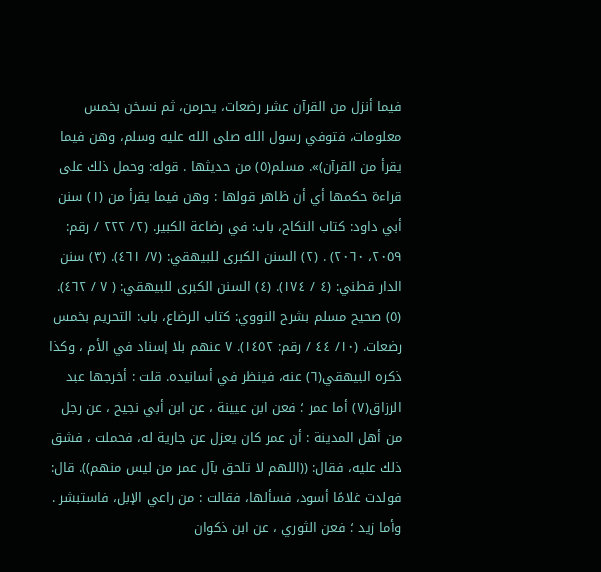فيما أنزل من القرآن عشر رضعات، يحرمن، ثم نسخن بخمس معلومات، فتوفي رسول الله صلى الله عليه وسلم، وهن فيما يقرأ من القرآن)». مسلم(٥) من حديثها . قوله: وحمل ذلك على قراءة حكمها أي أن ظاهر قولها : وهن فيما يقرأ من (١) سنن أبي داود: كتاب النكاح، باب: في رضاعة الكبير. (٢/ ٢٢٢ / رقم: ٢٠٥٩، ٢٠٦٠) . (٢) السنن الكبرى للبيهقي: (٧/ ٤٦١). (٣) سنن الدار قطني: (٤ / ١٧٤). (٤) السنن الكبرى للبيهقي: ( ٧ / ٤٦٢). (٥) صحيح مسلم بشرح النووي: كتاب الرضاع، باب: التحريم بخمس رضعات. (١٠/ ٤٤ / رقم: ١٤٥٢). ٧ عنهم بلا إسناد في الأم ، وكذا ذكره البيهقي(٦) عنه، فينظر في أسانيده. قلت : أخرجها عبد الرزاق(٧) أما عمر ؛ فعن ابن عيينة ، عن ابن أبي نجيح ، عن رجل من أهل المدينة : أن عمر كان يعزل عن جارية له، فحملت ، فشق ذلك عليه، فقال: ((اللهم لا تلحق بآل عمر من ليس منهم)). قال: فولدت غلامًا أسود، فسألها، فقالت : من راعي الإبل، فاستبشر . وأما زيد ؛ فعن الثوري ، عن ابن ذكوان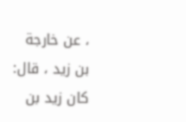، عن خارجة بن زيد ، قال: كان زيد بن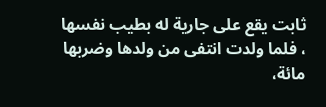ثابت يقع على جارية له بطيب نفسها ، فلما ولدت انتفى من ولدها وضربها مائة،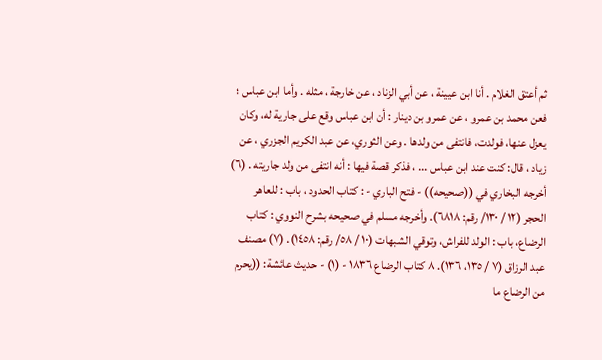ثم أعتق الغلام . أنا ابن عيينة ، عن أبي الزناد ، عن خارجة ، مثله . وأما ابن عباس ؛ فعن محمد بن عمرو ، عن عمرو بن دينار : أن ابن عباس وقع على جارية له، وكان يعزل عنها، فولدت، فانتفى من ولدها . وعن الثوري، عن عبد الكريم الجزري ، عن زياد ، قال: كنت عند ابن عباس ... ، فذكر قصة فيها : أنه انتفى من ولد جاريته . (٦) أخرجه البخاري في ((صحيحه)) - فتح الباري - : كتاب الحدود ، باب : للعاهر الحجر (١٢ / ١٣٠/ رقم: ٦٨١٨). وأخرجه مسلم في صحيحه بشرح النووي : كتاب الرضاع، باب : الولد للفراش، وتوقي الشبهات (١٠ / ٥٨/ رقم: ١٤٥٨). (٧) مصنف عبد الرزاق (٧ / ١٣٥، ١٣٦). ٨ کتاب الرضاع ١٨٣٦ - (١) - حديث عائشة: ((يحرم من الرضاع ما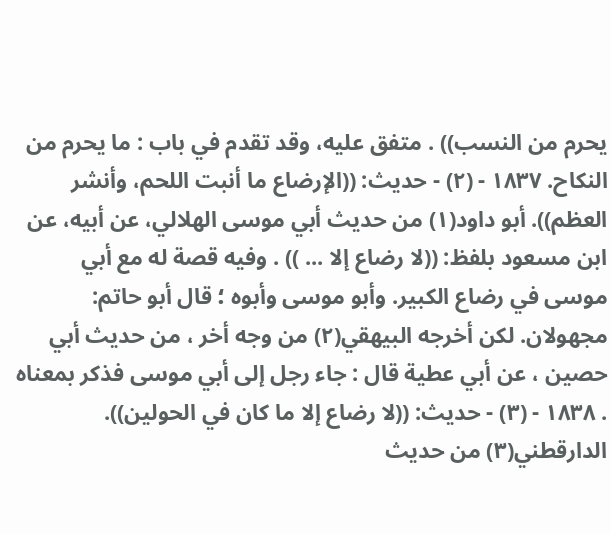يحرم من النسب)) . متفق عليه، وقد تقدم في باب : ما يحرم من النكاح. ١٨٣٧ - (٢) - حديث: ((الإرضاع ما أنبت اللحم، وأنشر العظم)). أبو داود(١) من حديث أبي موسى الهلالي، عن أبيه، عن ابن مسعود بلفظ: ((لا رضاع إلا ... )) . وفيه قصة له مع أبي موسى في رضاع الكبير. وأبو موسى وأبوه ؛ قال أبو حاتم: مجهولان. لكن أخرجه البيهقي(٢) من وجه أخر ، من حديث أبي حصين ، عن أبي عطية قال : جاء رجل إلى أبي موسى فذكر بمعناه . ١٨٣٨ - (٣) - حديث: ((لا رضاع إلا ما كان في الحولين)). الدارقطني(٣) من حديث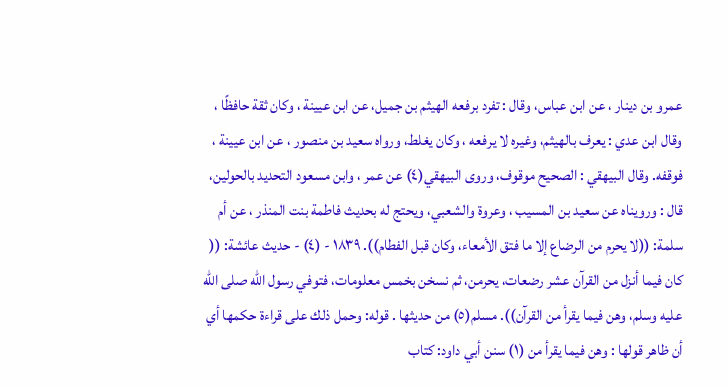عمرو بن دينار ، عن ابن عباس، وقال : تفرد برفعه الهيثم بن جميل، عن ابن عيينة ، وكان ثقة حافظًا ، وقال ابن عدي : يعرف بالهيثم، وغيره لا يرفعه ، وكان يغلط، ورواه سعيد بن منصور ، عن ابن عيينة ، فوقفه. وقال البيهقي : الصحيح موقوف، وروى البيهقي(٤) عن عمر ، وابن مسعود التحديد بالحولين، قال : ورويناه عن سعيد بن المسيب ، وعروة والشعبي، ويحتج له بحديث فاطمة بنت المنذر ، عن أم سلمة: ((لا يحرم من الرضاع إلا ما فتق الأمعاء، وكان قبل الفطام)). ١٨٣٩ - (٤) - حديث عائشة: (( كان فيما أنزل من القرآن عشر رضعات، يحرمن، ثم نسخن بخمس معلومات، فتوفي رسول الله صلى الله عليه وسلم، وهن فيما يقرأ من القرآن)). مسلم(٥) من حديثها . قوله: وحمل ذلك على قراءة حكمها أي أن ظاهر قولها : وهن فيما يقرأ من (١) سنن أبي داود: كتاب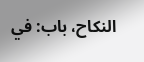النكاح، باب: في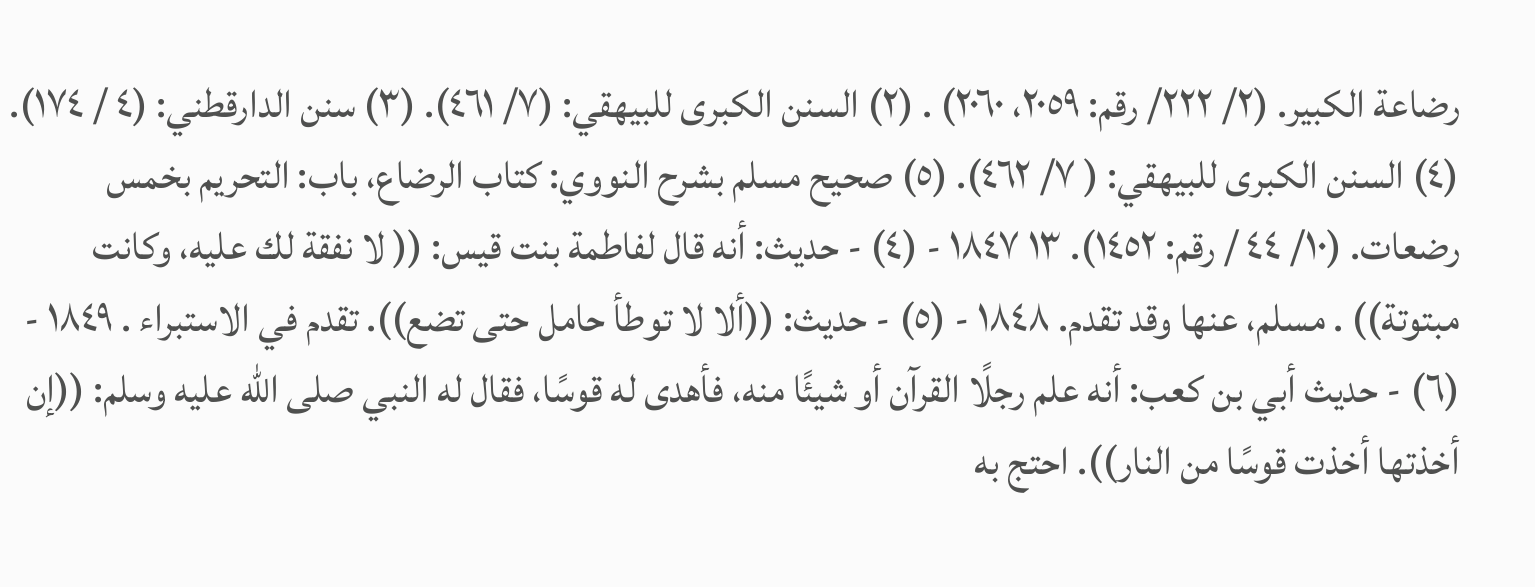رضاعة الكبير. (٢/ ٢٢٢/ رقم: ٢٠٥٩، ٢٠٦٠) . (٢) السنن الكبرى للبيهقي: (٧/ ٤٦١). (٣) سنن الدارقطني: (٤ / ١٧٤). (٤) السنن الكبرى للبيهقي: ( ٧/ ٤٦٢). (٥) صحيح مسلم بشرح النووي: كتاب الرضاع، باب: التحريم بخمس رضعات. (١٠/ ٤٤ / رقم: ١٤٥٢). ١٣ ١٨٤٧ - (٤) - حديث: أنه قال لفاطمة بنت قيس: (( لا نفقة لك عليه، وكانت مبتوتة)) . مسلم، عنها وقد تقدم. ١٨٤٨ - (٥) - حديث: ((ألا لا توطأ حامل حتى تضع)). تقدم في الاستبراء . ١٨٤٩ - (٦) - حديث أبي بن كعب: أنه علم رجلًا القرآن أو شيئًا منه، فأهدى له قوسًا، فقال له النبي صلى الله عليه وسلم: ((إن أخذتها أخذت قوسًا من النار)). احتج به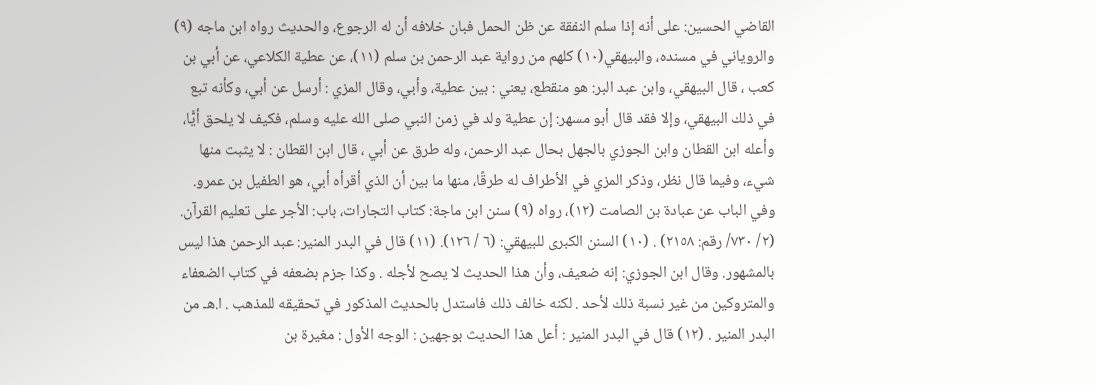القاضي الحسين: على أنه إذا سلم النفقة عن ظن الحمل فبان خلافه أن له الرجوع، والحديث رواه ابن ماجه (٩) والروياني في مسنده، والبيهقي(١٠) كلهم من رواية عبد الرحمن بن سلم (١١)، عن عطية الكلاعي، عن أبي بن كعب ، قال البيهقي، وابن عبد البر: هو منقطع، يعني : بين عطية، وأبي، وقال المزي : أرسل عن أبي، وكأنه تبع في ذلك البيهقي، وإلا فقد قال أبو مسهر: إن عطية ولد في زمن النبي صلى الله عليه وسلم، فكيف لا يلحق أيًّا، وأعله ابن القطان وابن الجوزي بالجهل بحال عبد الرحمن، وله طرق عن أبي ، قال ابن القطان : لا يثبت منها شيء، وفيما قال نظر، وذكر المزي في الأطراف له طرقًا، منها ما بين أن الذي أقرأه أبي، هو الطفيل بن عمرو. وفي الباب عن عبادة بن الصامت (١٢)، رواه (٩) سنن ابن ماجة: كتاب التجارات، باب: الأجر على تعليم القرآن. (٢/ ٧٣٠/ رقم: ٢١٥٨) . (١٠) السنن الكبرى للبيهقي: (٦ / ١٢٦). (١١) قال في البدر المنير: عبد الرحمن هذا ليس بالمشهور. وقال ابن الجوزي: إنه ضعيف، وأن هذا الحديث لا يصح لأجله . وكذا جزم بضعفه في كتاب الضعفاء والمتروكين من غير نسبة ذلك لأحد . لكنه خالف ذلك فاستدل بالحديث المذكور في تحقيقه للمذهب . ا.هـ من البدر المنير . (١٢) قال في البدر المنير : أعل هذا الحديث بوجهين : الوجه الأول : مغيرة بن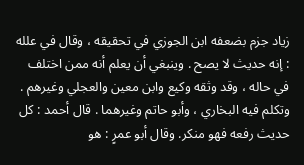زياد جزم بضعفه ابن الجوزي في تحقيقه ، وقال في علله : إنه حديث لا يصح . وينبغي أن يعلم أنه ممن اختلف في حاله ، وقد وثقه وكيع وابن معين والعجلي وغيرهم . وتكلم فيه البخاري ، وأبو حاتم وغيرهما . قال أحمد : كل حديث رفعه فهو منكر. وقال أبو عمرٍ : هو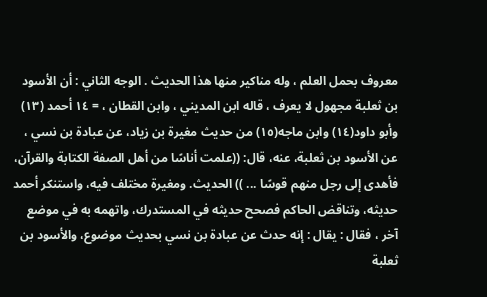معروف بحمل العلم ، وله مناكير منها هذا الحديث . الوجه الثاني : أن الأسود بن ثعلبة مجهول لا يعرف ، قاله ابن المديني ، وابن القطان ، = ١٤ أحمد (١٣) وأبو داود(١٤) وابن ماجه(١٥) من حديث مغيرة بن زياد، عن عبادة بن نسي ، عن الأسود بن ثعلبة، عنه، قال: ((علمت أناسًا من أهل الصفة الكتابة والقرآن، فأهدى إلى رجل منهم قوسًا ... )) الحديث. ومغيرة مختلف فيه، واستنكر أحمد حديثه، وتناقض الحاكم فصحح حديثه في المستدرك، واتهمه به في موضع آخر ، فقال : يقال : إنه حدث عن عبادة بن نسي بحديث موضوع، والأسود بن ثعلبة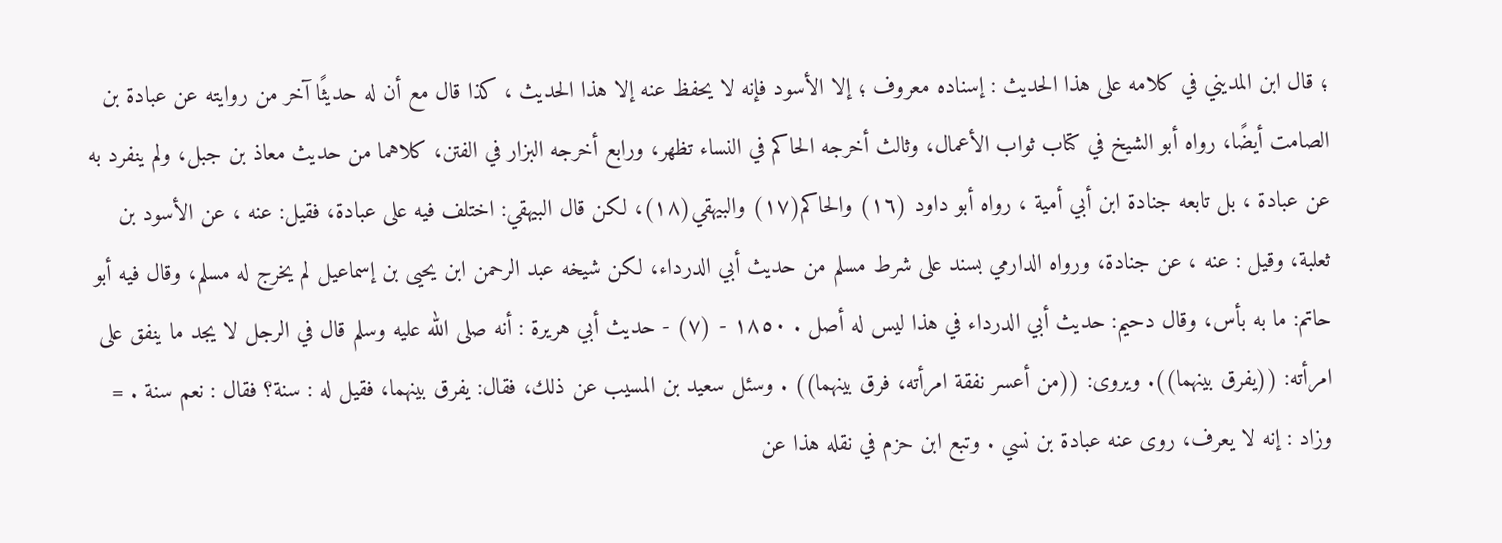؛ قال ابن المديني في كلامه على هذا الحديث : إسناده معروف ؛ إلا الأسود فإنه لا يحفظ عنه إلا هذا الحديث ، كذا قال مع أن له حديثًا آخر من روايته عن عبادة بن الصامت أيضًا، رواه أبو الشيخ في كتاب ثواب الأعمال، وثالث أخرجه الحاكم في النساء تظهر، ورابع أخرجه البزار في الفتن، كلاهما من حديث معاذ بن جبل، ولم ينفرد به عن عبادة ، بل تابعه جنادة ابن أبي أمية ، رواه أبو داود (١٦) والحاكم(١٧) والبيهقي(١٨)، لكن قال البيهقي: اختلف فيه على عبادة، فقيل: عنه ، عن الأسود بن ثعلبة، وقيل : عنه ، عن جنادة، ورواه الدارمي بسند على شرط مسلم من حديث أبي الدرداء، لكن شيخه عبد الرحمن ابن يحيى بن إسماعيل لم يخرج له مسلم، وقال فيه أبو حاتم: ما به بأس، وقال دحيم: حديث أبي الدرداء في هذا ليس له أصل . ١٨٥٠ - (٧) - حديث أبي هريرة : أنه صلى الله عليه وسلم قال في الرجل لا يجد ما ينفق على امرأته: ((يفرق بينهما)). ويروى: ((من أعسر نفقة امرأته، فرق بينهما)) . وسئل سعيد بن المسيب عن ذلك، فقال: يفرق بينهما، فقيل له : سنة؟ فقال : نعم سنة . = وزاد : إنه لا يعرف، روى عنه عبادة بن نسي . وتبع ابن حزم في نقله هذا عن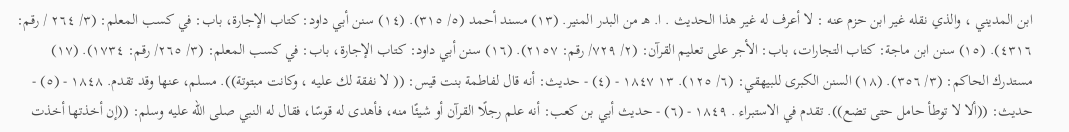ابن المديني ، والذي نقله غير ابن حزم عنه : لا أعرف له غير هذا الحديث . ا. هـ من البدر المنير. (١٣) مسند أحمد (٥/ ٣١٥). (١٤) سنن أبي داود: كتاب الإجارة، باب: في كسب المعلم: (٣/ ٢٦٤ / رقم: ٤٣١٦). (١٥) سنن ابن ماجة: كتاب التجارات، باب: الأجر على تعليم القرآن: (٢/ ٧٢٩/ رقم: ٢١٥٧). (١٦) سنن أبي داود: كتاب الإجارة، باب: في كسب المعلم: (٣/ ٢٦٥/ رقم: ١٧٣٤). (١٧) مستدرك الحاكم: (٣/ ٣٥٦). (١٨) السنن الكبرى للبيهقي: (٦/ ١٢٥). ١٣ ١٨٤٧ - (٤) - حديث: أنه قال لفاطمة بنت قيس: (( لا نفقة لك عليه ، وكانت مبتوتة)). مسلم، عنها وقد تقدم. ١٨٤٨ - (٥) - حديث: ((ألا لا توطأ حامل حتى تضع)). تقدم في الاستبراء . ١٨٤٩ - (٦) - حديث أبي بن كعب: أنه علم رجلًا القرآن أو شيئًا منه، فأهدى له قوسًا، فقال له النبي صلى الله عليه وسلم: ((إن أخذتها أخذت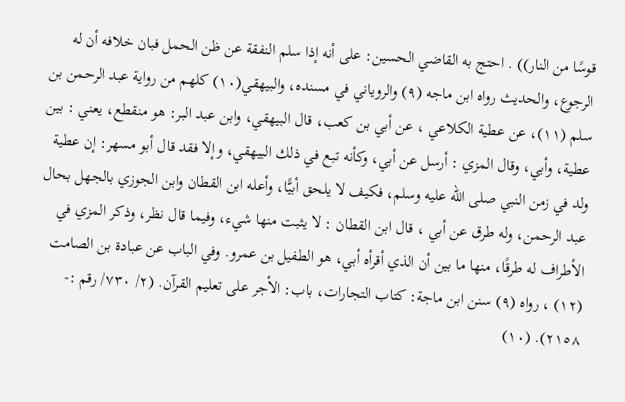قوسًا من النار)) . احتج به القاضي الحسين: على أنه إذا سلم النفقة عن ظن الحمل فبان خلافه أن له الرجوع، والحديث رواه ابن ماجه (٩) والروياني في مسنده، والبيهقي(١٠) كلهم من رواية عبد الرحمن بن سلم (١١)، عن عطية الكلاعي ، عن أبي بن كعب، قال البيهقي، وابن عبد البر: هو منقطع، يعني : بين عطية، وأبي، وقال المزي : أرسل عن أبي، وكأنه تبع في ذلك البيهقي، وإلا فقد قال أبو مسهر: إن عطية ولد في زمن النبي صلى الله عليه وسلم، فكيف لا يلحق أبيًّا، وأعله ابن القطان وابن الجوزي بالجهل بحال عبد الرحمن، وله طرق عن أبي ، قال ابن القطان : لا يثبت منها شيء، وفيما قال نظر، وذكر المزي في الأطراف له طرقًا، منها ما بين أن الذي أقرأه أبي، هو الطفيل بن عمرو. وفي الباب عن عبادة بن الصامت (١٢) ، رواه (٩) سنن ابن ماجة: كتاب التجارات، باب: الأجر على تعليم القرآن. (٢/ ٧٣٠/ رقم :- ٢١٥٨). (١٠)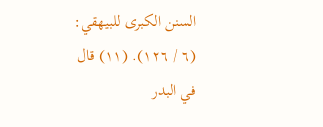السنن الكبرى للبيهقي: (٦ / ١٢٦). (١١) قال في البدر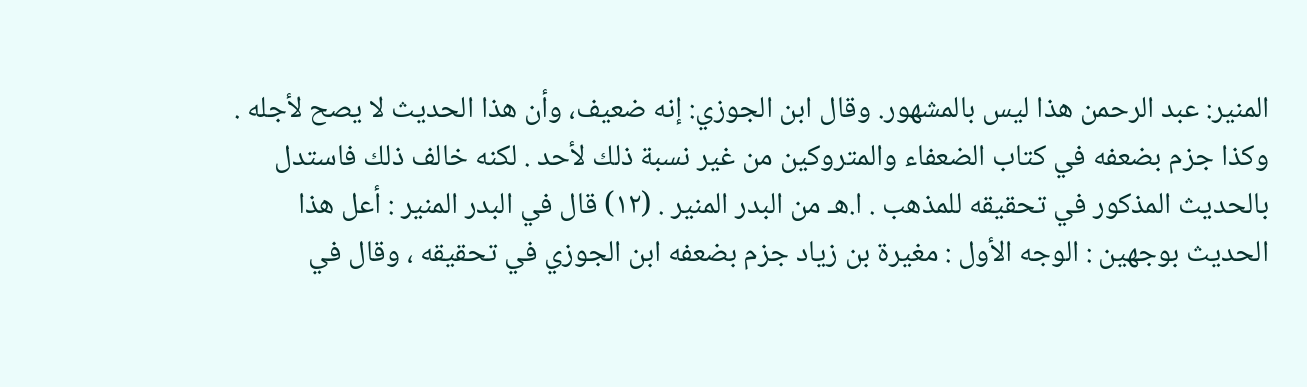المنير: عبد الرحمن هذا ليس بالمشهور. وقال ابن الجوزي: إنه ضعيف، وأن هذا الحديث لا يصح لأجله . وكذا جزم بضعفه في كتاب الضعفاء والمتروكين من غير نسبة ذلك لأحد . لكنه خالف ذلك فاستدل بالحديث المذكور في تحقيقه للمذهب . ا.هـ من البدر المنير . (١٢) قال في البدر المنير : أعل هذا الحديث بوجهين : الوجه الأول : مغيرة بن زياد جزم بضعفه ابن الجوزي في تحقيقه ، وقال في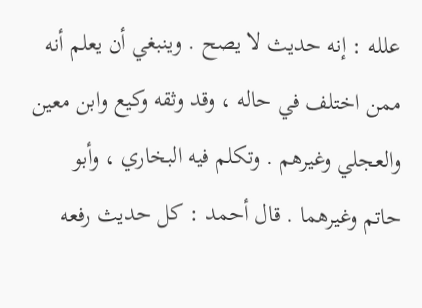علله : إنه حديث لا يصح . وينبغي أن يعلم أنه ممن اختلف في حاله ، وقد وثقه وكيع وابن معين والعجلي وغيرهم . وتكلم فيه البخاري ، وأبو حاتم وغيرهما . قال أحمد : كل حديث رفعه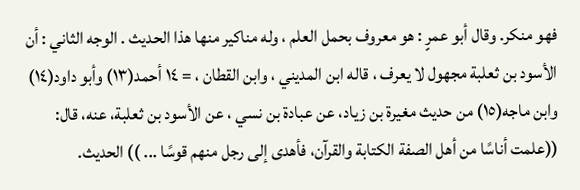فهو منكر. وقال أبو عمرٍ : هو معروف بحمل العلم ، وله مناكير منها هذا الحديث . الوجه الثاني : أن الأسود بن ثعلبة مجهول لا يعرف ، قاله ابن المديني ، وابن القطان ، = ١٤ أحمد(١٣) وأبو داود(١٤) وابن ماجه(١٥) من حديث مغيرة بن زياد، عن عبادة بن نسي ، عن الأسود بن ثعلبة، عنه، قال: ((علمت أناسًا من أهل الصفة الكتابة والقرآن، فأهدى إلى رجل منهم قوسًا ... )) الحديث.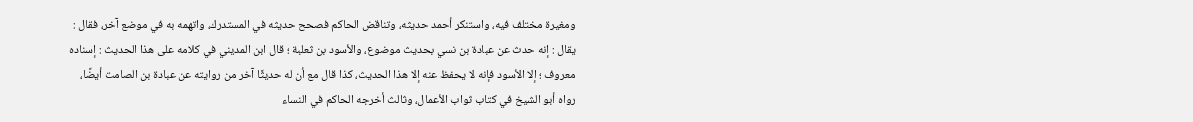ومغيرة مختلف فيه، واستنكر أحمد حديثه، وتناقض الحاكم فصحح حديثه في المستدرك، واتهمه به في موضع آخر، فقال : يقال : إنه حدث عن عبادة بن نسي بحديث موضوع، والأسود بن ثعلبة ؛ قال ابن المديني في كلامه على هذا الحديث : إسناده معروف ؛ إلا الأسود فإنه لا يحفظ عنه إلا هذا الحديث، كذا قال مع أن له حديثًا آخر من روايته عن عبادة بن الصامت أيضًا، رواه أبو الشيخ في كتاب ثواب الأعمال، وثالث أخرجه الحاكم في النساء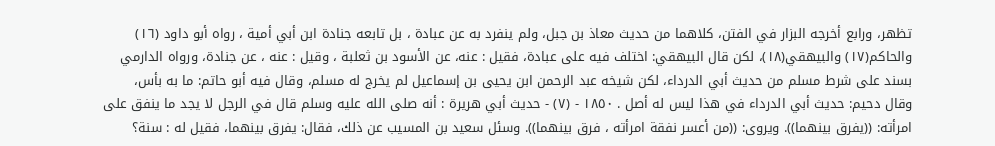تظهر، ورابع أخرجه البزار في الفتن، كلاهما من حديث معاذ بن جبل، ولم ينفرد به عن عبادة ، بل تابعه جنادة ابن أبي أمية ، رواه أبو داود (١٦) والحاكم(١٧) والبيهقي(١٨)، لكن قال البيهقي: اختلف فيه على عبادة، فقيل : عنه، عن الأسود بن ثعلبة ، وقيل : عنه ، عن جنادة، ورواه الدارمي بسند على شرط مسلم من حديث أبي الدرداء، لکن شیخه عبد الرحمن ابن یحیی بن إسماعيل لم يخرج له مسلم، وقال فيه أبو حاتم: ما به بأس، وقال دحيم: حديث أبي الدرداء في هذا ليس له أصل . ١٨٥٠ - (٧) - حديث أبي هريرة : أنه صلى الله عليه وسلم قال في الرجل لا يجد ما ينفق على امرأته: ((يفرق بينهما)). ويروى: ((من أعسر نفقة امرأته ، فرق بينهما)). وسئل سعيد بن المسيب عن ذلك، فقال: يفرق بينهما، فقيل له : سنة؟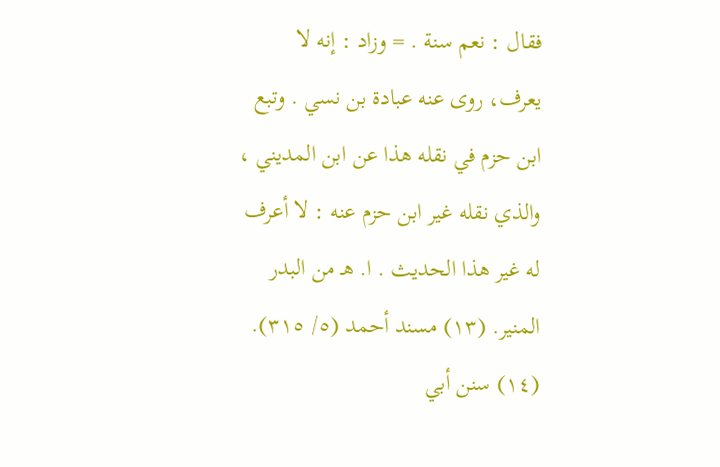فقال : نعم سنة . = وزاد : إنه لا يعرف، روى عنه عبادة بن نسي . وتبع ابن حزم في نقله هذا عن ابن المديني ، والذي نقله غير ابن حزم عنه : لا أعرف له غير هذا الحديث . ا. هـ من البدر المنير. (١٣) مسند أحمد (٥/ ٣١٥). (١٤) سنن أبي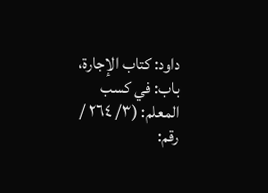داود: كتاب الإجارة، باب: في كسب المعلم: (٣/ ٢٦٤ / رقم: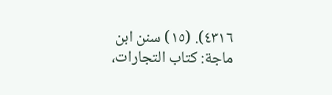٤٣١٦). (١٥) سنن ابن ماجة: كتاب التجارات،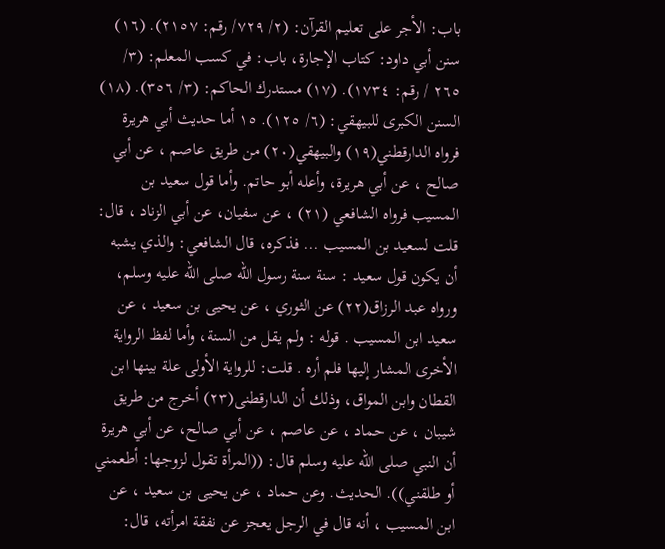باب: الأجر على تعليم القرآن: (٢/ ٧٢٩/ رقم: ٢١٥٧). (١٦) سنن أبي داود: كتاب الإجارة، باب: في كسب المعلم: (٣/ ٢٦٥ / رقم: ١٧٣٤). (١٧) مستدرك الحاكم: (٣/ ٣٥٦). (١٨) السنن الكبرى للبيهقي: (٦/ ١٢٥). ١٥ أما حديث أبي هريرة فرواه الدارقطني(١٩) والبيهقي(٢٠) من طريق عاصم ، عن أبي صالح ، عن أبي هريرة، وأعله أبو حاتم. وأما قول سعيد بن المسيب فرواه الشافعي (٢١) ، عن سفيان، عن أبي الزناد ، قال: قلت لسعيد بن المسيب ... فذكره، قال الشافعي: والذي يشبه أن يكون قول سعيد : سنة سنة رسول الله صلى الله عليه وسلم، ورواه عبد الرزاق(٢٢) عن الثوري ، عن يحيى بن سعيد ، عن سعيد ابن المسيب . قوله : ولم يقل من السنة، وأما لفظ الرواية الأخرى المشار إليها فلم أره . قلت: للرواية الأولى علة بينها ابن القطان وابن المواق، وذلك أن الدارقطنى(٢٣) أخرج من طريق شيبان ، عن حماد ، عن عاصم ، عن أبي صالح، عن أبي هريرة أن النبي صلى الله عليه وسلم قال: ((المرأة تقول لزوجها: أطعمني أو طلقني)). الحديث. وعن حماد ، عن يحيى بن سعيد ، عن ابن المسيب ، أنه قال في الرجل يعجز عن نفقة امرأته، قال: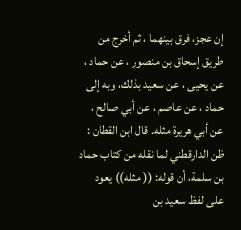إن عجز، فرق بينهما ، ثم أخرج من طريق إسحاق بن منصور ، عن حماد ، عن يحيى ، عن سعيد بذلك، وبه إلى حماد ، عن عاصم ، عن أبي صالح ، عن أبي هريرة مثله. قال ابن القطان : ظن الدارقطني لما نقله من كتاب حماد بن سلمة، أن قوله: (( مثله)) يعود على لفظ سعيد بن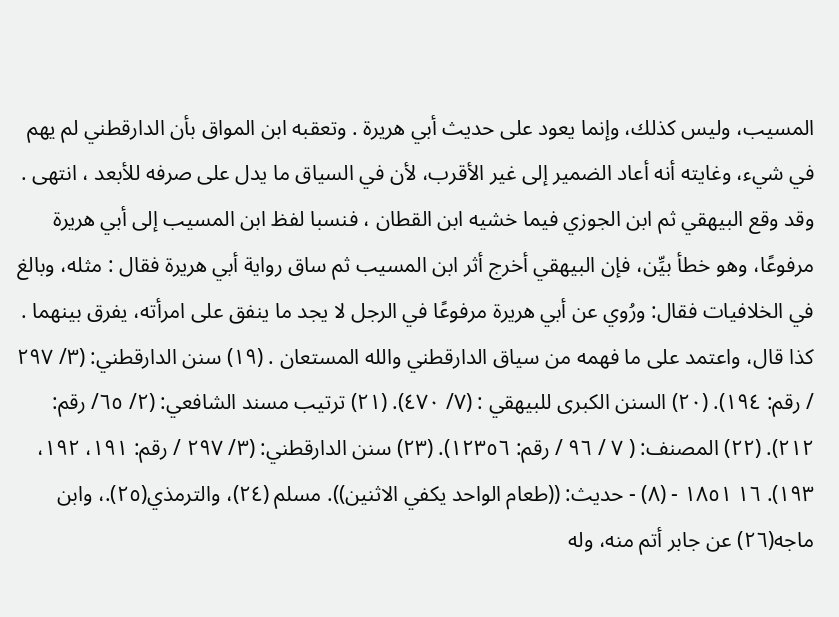المسيب، وليس كذلك، وإنما يعود على حديث أبي هريرة . وتعقبه ابن المواق بأن الدارقطني لم يهم في شيء، وغايته أنه أعاد الضمير إلى غير الأقرب، لأن في السياق ما يدل على صرفه للأبعد ، انتهى . وقد وقع البيهقي ثم ابن الجوزي فيما خشيه ابن القطان ، فنسبا لفظ ابن المسيب إلى أبي هريرة مرفوعًا، وهو خطأ بيِّن، فإن البيهقي أخرج أثر ابن المسيب ثم ساق رواية أبي هريرة فقال : مثله، وبالغ في الخلافيات فقال: ورُوي عن أبي هريرة مرفوعًا في الرجل لا يجد ما ينفق على امرأته، يفرق بينهما . كذا قال، واعتمد على ما فهمه من سياق الدارقطني والله المستعان . (١٩) سنن الدارقطني: (٣/ ٢٩٧ / رقم: ١٩٤). (٢٠) السنن الكبرى للبيهقي : (٧/ ٤٧٠). (٢١) ترتيب مسند الشافعي: (٢/ ٦٥/ رقم: ٢١٢). (٢٢) المصنف: ( ٧ / ٩٦ / رقم: ١٢٣٥٦). (٢٣) سنن الدارقطني: (٣/ ٢٩٧ / رقم: ١٩١، ١٩٢، ١٩٣). ١٦ ١٨٥١ - (٨) - حديث: ((طعام الواحد يكفي الاثنين)). مسلم (٢٤)، والترمذي(٢٥).، وابن ماجه(٢٦) عن جابر أتم منه، وله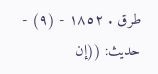طرق . ١٨٥٢ - (٩) - حديث: ((إن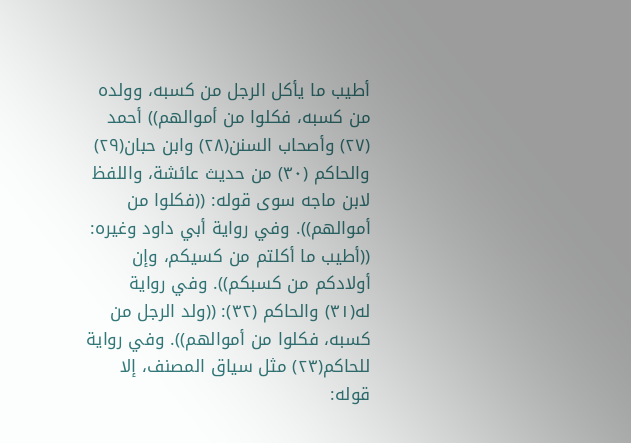أطيب ما يأكل الرجل من كسبه، وولده من كسبه، فكلوا من أموالهم)) أحمد (٢٧) وأصحاب السنن(٢٨) وابن حبان(٢٩) والحاكم (٣٠) من حديث عائشة، واللفظ لابن ماجه سوى قوله: ((فكلوا من أموالهم)). وفي رواية أبي داود وغيره: ((أطيب ما أكلتم من کسیکم، وإن أولادكم من كسبكم)). وفي رواية له(٣١) والحاكم (٣٢): ((ولد الرجل من كسبه، فكلوا من أموالهم)). وفي رواية للحاكم(٢٣) مثل سياق المصنف، إلا قوله: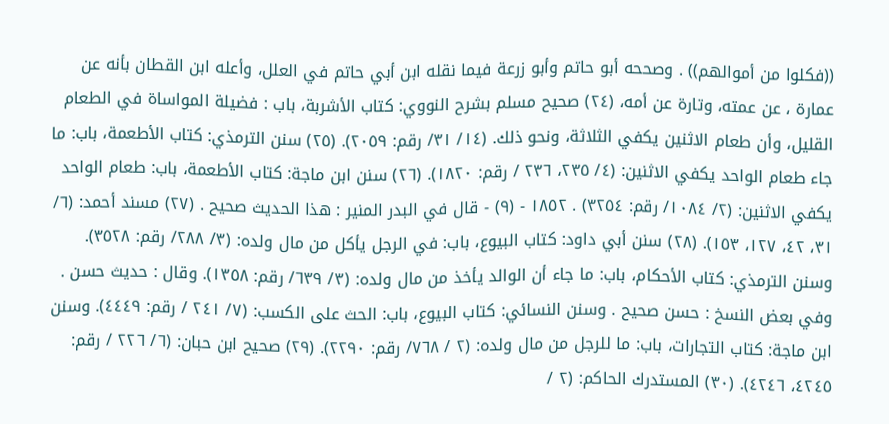((فكلوا من أموالهم)) . وصححه أبو حاتم وأبو زرعة فيما نقله ابن أبي حاتم في العلل، وأعله ابن القطان بأنه عن عمارة ، عن عمته، وتارة عن أمه، (٢٤) صحيح مسلم بشرح النووي: كتاب الأشربة، باب : فضيلة المواساة في الطعام القليل، وأن طعام الاثنين يكفي الثلاثة، ونحو ذلك. (١٤/ ٣١/ رقم: ٢٠٥٩). (٢٥) سنن الترمذي: كتاب الأطعمة، باب: ما جاء طعام الواحد يكفي الاثنين: (٤/ ٢٣٥، ٢٣٦ / رقم: ١٨٢٠). (٢٦) سنن ابن ماجة: كتاب الأطعمة، باب: طعام الواحد يكفي الاثنين: (٢/ ١٠٨٤/ رقم: ٣٢٥٤) . ١٨٥٢ - (٩) - قال في البدر المنير : هذا الحديث صحيح . (٢٧) مسند أحمد: (٦/ ٣١، ٤٢، ١٢٧، ١٥٣). (٢٨) سنن أبي داود: كتاب البيوع، باب: في الرجل يأكل من مال ولده: (٣/ ٢٨٨/ رقم: ٣٥٢٨). وسنن الترمذي: كتاب الأحكام، باب: ما جاء أن الوالد يأخذ من مال ولده: (٣/ ٦٣٩/ رقم: ١٣٥٨). وقال : حديث حسن . وفي بعض النسخ : حسن صحيح . وسنن النسائي: كتاب البيوع، باب: الحث على الكسب: (٧/ ٢٤١ / رقم: ٤٤٤٩). وسنن ابن ماجة: كتاب التجارات، باب: ما للرجل من مال ولده: (٢ / ٧٦٨/ رقم: ٢٢٩٠). (٢٩) صحيح ابن حبان: (٦/ ٢٢٦ / رقم: ٤٢٤٥، ٤٢٤٦). (٣٠) المستدرك الحاكم: (٢ /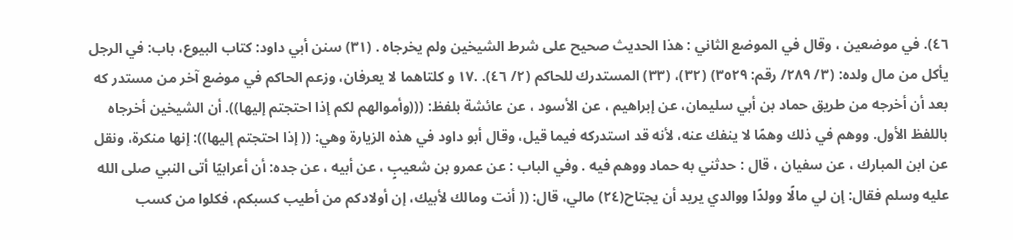٤٦). في موضعين ، وقال في الموضع الثاني : هذا الحديث صحيح على شرط الشيخين ولم يخرجاه . (٣١) سنن أبي داود: كتاب البيوع، باب: في الرجل يأكل من مال ولده: (٣/ ٢٨٩/ رقم: ٣٥٢٩) (٣٢)، (٣٣) المستدرك للحاكم (٢/ ٤٦). .١٧ و كلتاهما لا يعرفان، وزعم الحاكم في موضع آخر من مستدر که بعد أن أخرجه من طريق حماد بن أبي سليمان، عن إبراهيم ، عن الأسود ، عن عائشة بلفظ: (((وأموالهم لكم إذا احتجتم إليها)). أن الشيخين أخرجاه باللفظ الأول. ووهم في ذلك وهمًا لا ينفك عنه، لأنه قد استدركه فيما قيل، وقال أبو داود في هذه الزيارة وهي: (( إذا احتجتم إليها)): إنها منكرة، ونقل عن ابن المبارك ، عن سفيان ، قال : حدثني به حماد ووهم فيه . وفي الباب : عن عمرو بن شعيبٍ ، عن أبيه ، عن جده: أن أعرابيًا أتى النبي صلى الله عليه وسلم فقال: إن لي مالًا وولدًا ووالدي يريد أن يجتاح(٢٤) مالي، قال: (( أنت ومالك لأبيك، إن أولادكم من أطيب كسبكم، فكلوا من كسب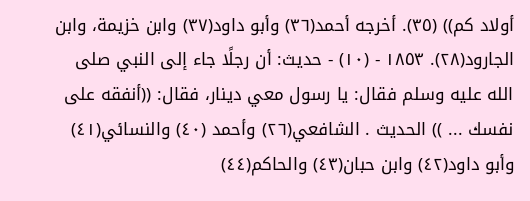أولاد كم)) (٣٥). أخرجه أحمد(٣٦) وأبو داود(٣٧) وابن خزيمة، وابن الجارود(٢٨). ١٨٥٣ - (١٠) - حديث: أن رجلًا جاء إلى النبي صلى الله عليه وسلم فقال: يا رسول معي دينار، فقال: ((أنفقه على نفسك ... )) الحديث . الشافعي(٢٦) وأحمد (٤٠) والنسائي(٤١) وأبو داود(٤٢) وابن حبان(٤٣) والحاكم(٤٤)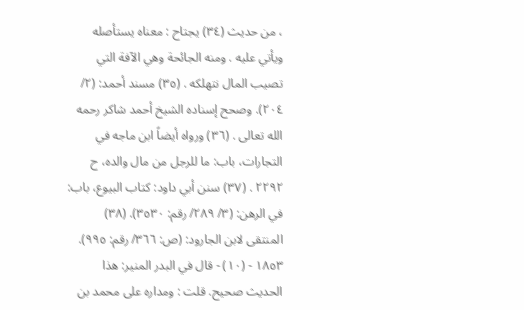، من حديث (٣٤) يجتاح : معناه يستأصله ويأتي عليه . ومنه الجائحة وهي الآفة التي تصيب المال نتهلكه . (٣٥) مسند أحمد: (٢/ ٢٠٤). وصحح إسناده الشيخ أحمد شاكر رحمه الله تعالى . (٣٦) ورواه أيضاً ابن ماجه في التجارات، باب: ما للرجل من مال والده، ح ٢٢٩٢ . (٣٧) سنن أبي داود: كتاب البيوع، باب: في الرهن: (٣/ ٢٨٩/ رقم: ٣٥٣٠). (٣٨) المنتقى لابن الجارود: (ص: ٣٦٦/ رقم: ٩٩٥). ١٨٥٣ - (١٠) - قال في البدر المنير: هذا الحديث صحيح. قلت : ومداره على محمد بن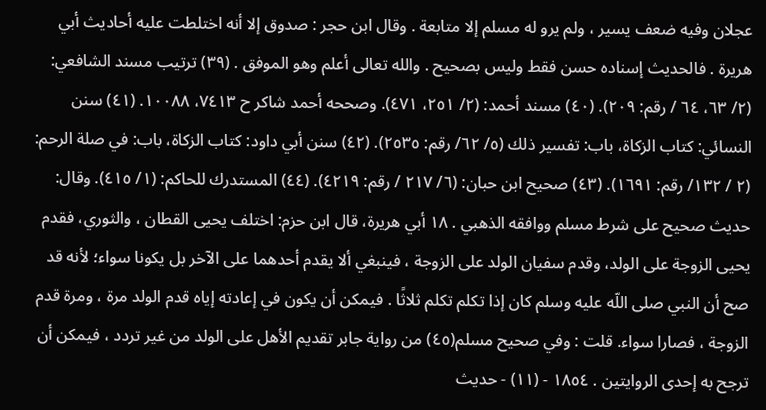عجلان وفيه ضعف يسير ، ولم يرو له مسلم إلا متابعة . وقال ابن حجر : صدوق إلا أنه اختلطت عليه أحاديث أبي هريرة . فالحديث إسناده حسن فقط وليس بصحيح . والله تعالى أعلم وهو الموفق . (٣٩) ترتيب مسند الشافعي: (٢/ ٦٣، ٦٤ / رقم: ٢٠٩). (٤٠) مسند أحمد: (٢/ ٢٥١، ٤٧١). وصححه أحمد شاكر ح ٧٤١٣، ١٠٠٨٨. (٤١) سنن النسائي: كتاب الزكاة، باب: تفسير ذلك (٥/ ٦٢/ رقم: ٢٥٣٥). (٤٢) سنن أبي داود: كتاب الزكاة، باب: في صلة الرحم: (٢ / ١٣٢/ رقم: ١٦٩١). (٤٣) صحيح ابن حبان: (٦/ ٢١٧ / رقم: ٤٢١٩). (٤٤) المستدرك للحاكم: (١/ ٤١٥). وقال: حديث صحيح على شرط مسلم ووافقه الذهبي . ١٨ أبي هريرة، قال ابن حزم: اختلف يحيى القطان ، والثوري، فقدم يحيى الزوجة على الولد، وقدم سفيان الولد على الزوجة ، فينبغي ألا يقدم أحدهما على الآخر بل يكونا سواء؛ لأنه قد صح أن النبي صلى اللّه عليه وسلم كان إذا تكلم تكلم ثلاثًا . فيمكن أن يكون في إعادته إياه قدم الولد مرة ، ومرة قدم الزوجة ، فصارا سواء. قلت : وفي صحيح مسلم(٤٥) من رواية جابر تقديم الأهل على الولد من غير تردد ، فيمكن أن ترجح به إحدى الروايتين . ١٨٥٤ - (١١) - حديث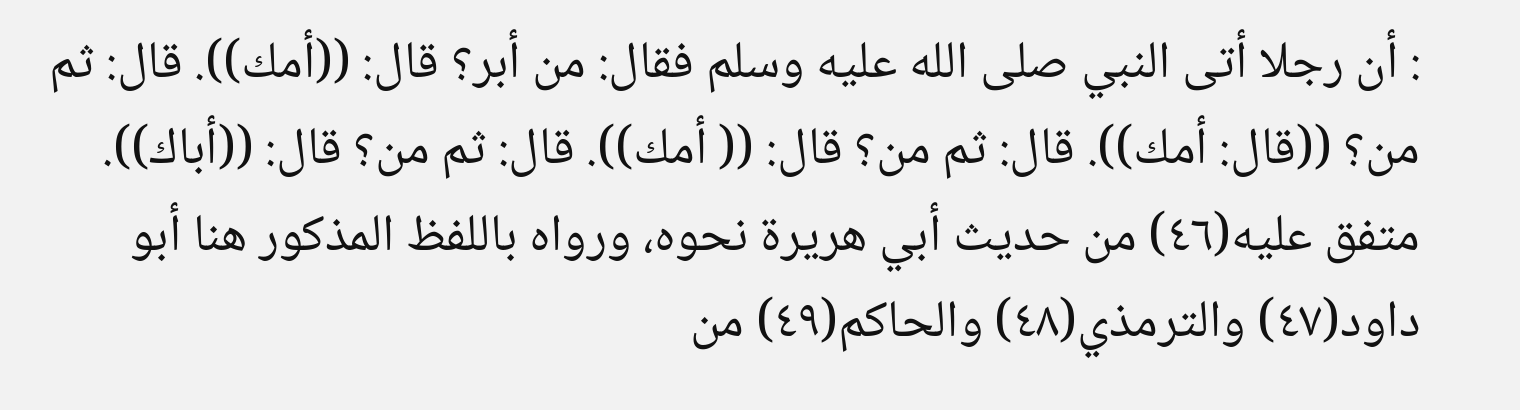: أن رجلا أتى النبي صلى الله عليه وسلم فقال: من أبر؟ قال: ((أمك)). قال: ثم من؟ ((قال: أمك)). قال: ثم من؟ قال: (( أمك)). قال: ثم من؟ قال: ((أباك)). متفق عليه(٤٦) من حديث أبي هريرة نحوه، ورواه باللفظ المذكور هنا أبو داود(٤٧) والترمذي(٤٨) والحاكم(٤٩) من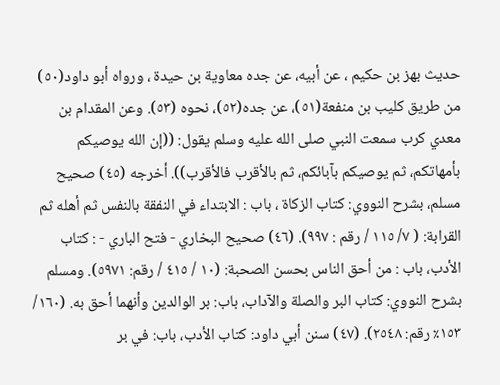حديث بهز بن حكيم ، عن أبيه، عن جده معاوية بن حيدة ، ورواه أبو داود(٥٠) من طريق كليب بن منفعة(٥١)، عن جده(٥٢)، نحوه (٥٣). وعن المقدام بن معدي كرب سمعت النبي صلى الله عليه وسلم يقول: ((إن الله يوصيكم بأمهاتكم، ثم يوصيكم بآبائكم، ثم بالأقرب فالأقرب)). أخرجه (٤٥) صحيح مسلم، بشرح النووي: كتاب الزكاة ، باب : الابتداء في النفقة بالنفس ثم أهله ثم القرابة: ( ٧/ ١١٥ / رقم : ٩٩٧). (٤٦) صحيح البخاري - فتح الباري - : كتاب الأدب، باب : من أحق الناس بحسن الصحبة: (١٠ / ٤١٥ / رقم: ٥٩٧١). ومسلم بشرح النووي: كتاب البر والصلة والآداب، باب: بر الوالدين وأنهما أحق به. (١٦٠/ ١٥٣٪ رقم: ٢٥٤٨). (٤٧) سنن أبي داود: كتاب الأدب، باب: في بر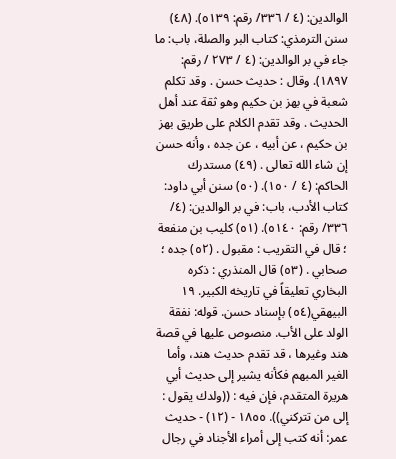الوالدين: (٤ / ٣٣٦/ رقم: ٥١٣٩). (٤٨) سنن الترمذي: كتاب البر والصلة، باب: ما جاء في بر الوالدين: (٤ / ٢٧٣ / رقم: ١٨٩٧). وقال : حديث حسن . وقد تكلم شعبة في بهز بن حكيم وهو ثقة عند أهل الحديث . وقد تقدم الكلام على طريق بهز بن حكيم ، عن أبيه ، عن جده ، وأنه حسن إن شاء الله تعالى . (٤٩) مستدرك الحاكم: (٤ / ١٥٠). (٥٠) سنن أبي داود: كتاب الأدب، باب: في بر الوالدين: (٤/ ٣٣٦/ رقم: ٥١٤٠). (٥١) كليب بن منفعة ؛ قال في التقريب : مقبول . (٥٢) جده ؛ صحابي . (٥٣) قال المنذري : ذكره البخاري تعليقاً في تاريخه الكبير. ١٩ البيهقي(٥٤) بإسناد حسن. قوله: نفقة الولد على الأب. منصوص عليها في قصة هند وغيرها ، قد تقدم حديث هند، وأما الغير المبهم فكأنه يشير إلى حديث أبي هريرة المتقدم، فإن فيه : ((ولدك يقول : إلى من تتركني)). ١٨٥٥ - (١٢) - حديث عمر: أنه كتب إلى أمراء الأجناد في رجال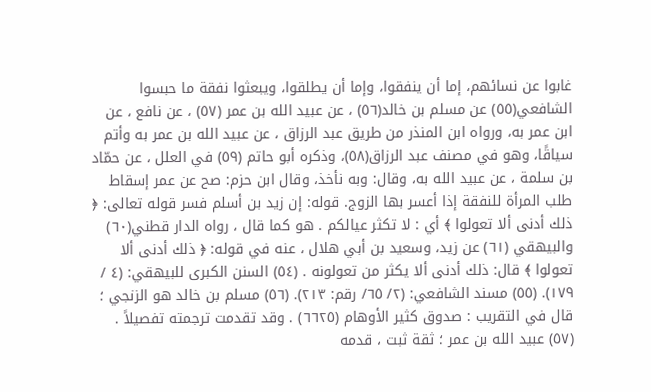غابوا عن نسائهم، إما أن ينفقوا، وإما أن يطلقوا، ويبعثوا نفقة ما حبسوا الشافعي(٥٥) عن مسلم بن خالد(٥٦) ، عن عبيد الله بن عمر (٥٧) ، عن نافع ، عن ابن عمر به، ورواه ابن المنذر من طريق عبد الرزاق ، عن عبيد الله بن عمر به وأتم سياقًا، وهو في مصنف عبد الرزاق(٥٨)، وذكره أبو حاتم (٥٩) في العلل ، عن حمّاد بن سلمة ، عن عبيد الله به، وقال: وبه نأخذ، وقال ابن حزم: صح عن عمر إسقاط طلب المرأة للنفقة إذا أعسر بها الزوج. قوله: إن زيد بن أسلم فسر قوله تعالى: ﴿ ذلك أدنى ألا تعولوا ﴾ أي : لا تكثر عيالكم . هو كما قال ، رواه الدار قطني(٦٠) والبيهقي (٦١) عن زيد، وسعيد بن أبي هلال ، عنه في قوله: ﴿ ذلك أدنى ألا تعولوا ﴾ قال: ذلك أدنى ألا يكثر من تعولونه . (٥٤) السنن الكبرى للبيهقي: (٤ / ١٧٩). (٥٥) مسند الشافعي: (٢/ ٦٥/ رقم: ٢١٣). (٥٦) مسلم بن خالد هو الزنجي ؛ قال في التقريب : صدوق كثير الأوهام (٦٦٢٥) . وقد تقدمت ترجمته تفصيلاً . (٥٧) عبيد الله بن عمر ؛ ثقة ثبت ، قدمه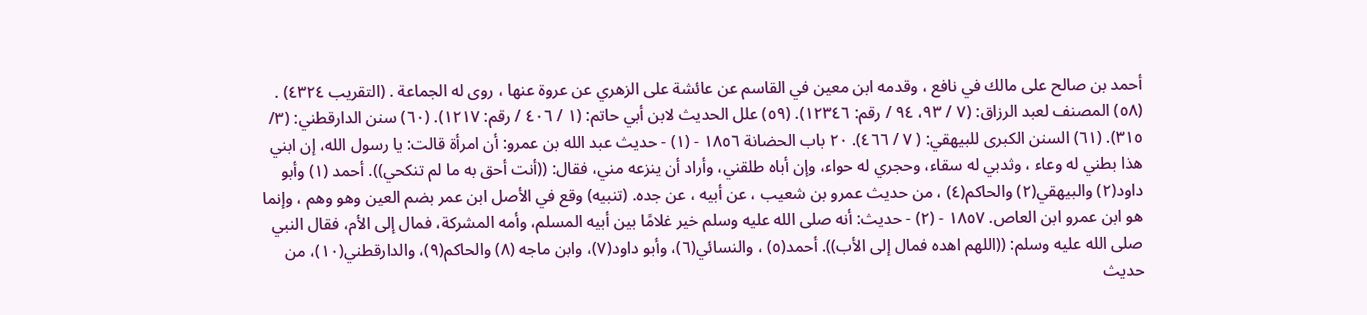أحمد بن صالح على مالك في نافع ، وقدمه ابن معين في القاسم عن عائشة على الزهري عن عروة عنها ، روى له الجماعة . (التقريب ٤٣٢٤) . (٥٨) المصنف لعبد الرزاق: (٧ / ٩٣، ٩٤ / رقم: ١٢٣٤٦). (٥٩) علل الحديث لابن أبي حاتم: (١ / ٤٠٦ / رقم: ١٢١٧). (٦٠) سنن الدارقطني: (٣/ ٣١٥). (٦١) السنن الكبرى للبيهقي: ( ٧ / ٤٦٦). ٢٠ باب الحضانة ١٨٥٦ - (١) - حديث عبد الله بن عمرو: أن امرأة قالت: يا رسول الله، إن ابني هذا بطني له وعاء ، وثدبي له سقاء، وحجري له حواء، وإن أباه طلقني، وأراد أن ينزعه مني، فقال: ((أنت أحق به ما لم تنكحي)). أحمد (١) وأبو داود(٢) والبيهقي(٢) والحاكم(٤) ، من حديث عمرو بن شعيب ، عن أبيه ، عن جده. (تنبيه) وقع في الأصل ابن عمر بضم العين وهو وهم ، وإنما هو ابن عمرو ابن العاص. ١٨٥٧ - (٢) - حديث: أنه صلى الله عليه وسلم خير غلامًا بين أبيه المسلم، وأمه المشركة، فمال إلى الأم، فقال النبي صلى الله عليه وسلم: ((اللهم اهده فمال إلى الأب)). أحمد(٥) ، والنسائي(٦)، وأبو داود(٧)، وابن ماجه (٨) والحاكم(٩)، والدارقطني(١٠)، من حديث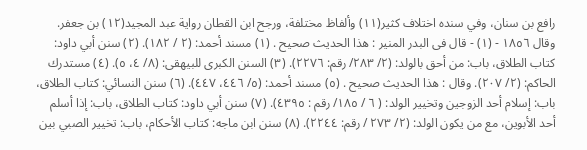رافع بن سنان، وفي سنده اختلاف كثير(١١) وألفاظ مختلفة، ورجح ابن القطان رواية عبد المجيد(١٢) بن جعفر. وقال ١٨٥٦ - (١) - قال فى البدر المنير : هذا الحديث صحيح . (١) مسند أحمد: (٢ / ١٨٢). (٢) سنن أبي داود: كتاب الطلاق، باب: من أحق بالولد: (٢/ ٢٨٣/ رقم: ٢٢٧٦). (٣) السنن الكبرى للبيهقى: (٨/ ٤، ٥). (٤) مستدرك الحاكم: (٢/ ٢٠٧). وقال : هذا الحديث صحيح . (٥) مسند أحمد: (٥/ ٤٤٦، ٤٤٧). (٦) سنن النسائي: كتاب الطلاق، باب: إسلام أحد الزوجين وتخيير الولد: ( ٦ / ١٨٥/ رقم : ٤٣٩٥). (٧) سنن أبي داود: كتاب الطلاق، باب: إذا أسلم أحد الأبوين، مع من يكون الولد: (٢/ ٢٧٣ / رقم: ٢٢٤٤). (٨) سنن ابن ماجه: كتاب الأحكام، باب: تخيير الصبي بين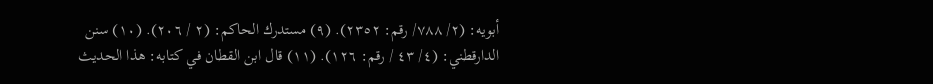أبويه: (٢/ ٧٨٨/ رقم: ٢٣٥٢). (٩) مستدرك الحاكم: (٢ / ٢٠٦). (١٠) سنن الدارقطني: (٤/ ٤٣ / رقم: ١٢٦). (١١) قال ابن القطان في كتابه: هذا الحديث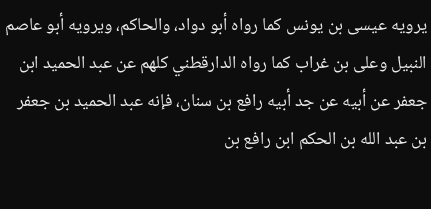يرويه عيسى بن يونس كما رواه أبو دواد، والحاكم، ويرويه أبو عاصم النبيل وعلى بن غراب كما رواه الدارقطني كلهم عن عبد الحميد ابن جعفر عن أبيه عن جد أبيه رافع بن سنان، فإنه عبد الحميد بن جعفر بن عبد الله بن الحكم ابن رافع بن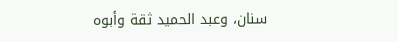سنان، وعبد الحميد ثقة وأبوه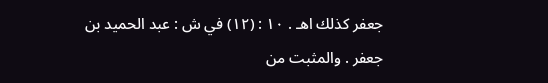جعفر کذلك اهـ . ١٠ : (١٢) في ش : عبد الحميد بن جعفر . والمثبت من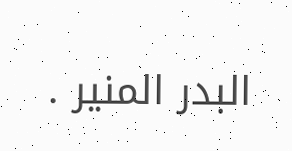البدر المنير .